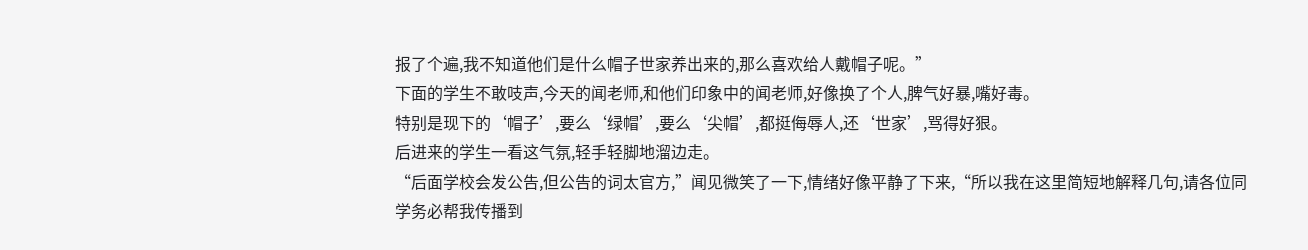报了个遍,我不知道他们是什么帽子世家养出来的,那么喜欢给人戴帽子呢。”
下面的学生不敢吱声,今天的闻老师,和他们印象中的闻老师,好像换了个人,脾气好暴,嘴好毒。
特别是现下的‘帽子’,要么‘绿帽’,要么‘尖帽’,都挺侮辱人,还‘世家’,骂得好狠。
后进来的学生一看这气氛,轻手轻脚地溜边走。
“后面学校会发公告,但公告的词太官方,”闻见微笑了一下,情绪好像平静了下来,“所以我在这里简短地解释几句,请各位同学务必帮我传播到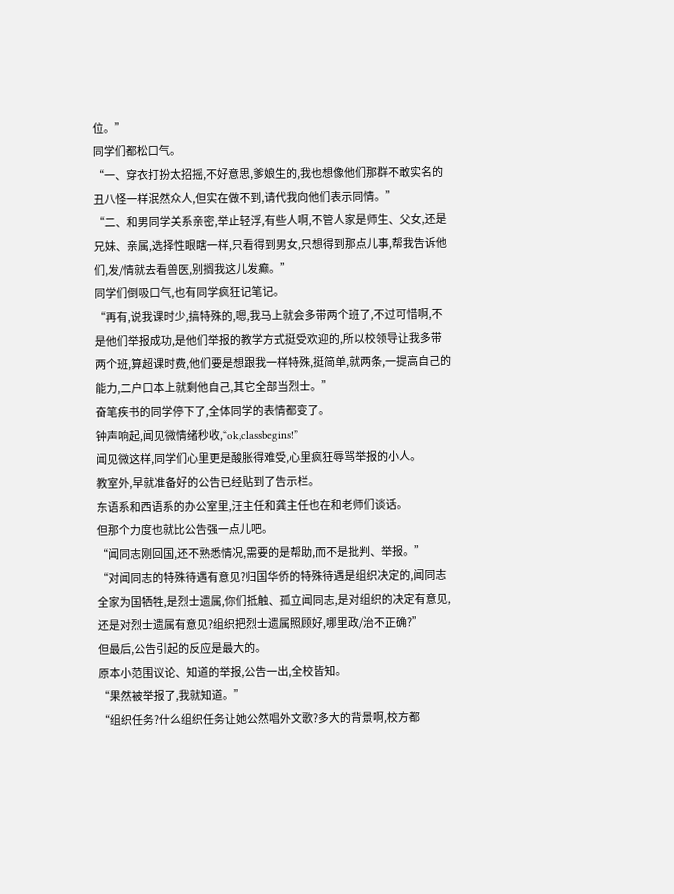位。”
同学们都松口气。
“一、穿衣打扮太招摇,不好意思,爹娘生的,我也想像他们那群不敢实名的丑八怪一样泯然众人,但实在做不到,请代我向他们表示同情。”
“二、和男同学关系亲密,举止轻浮,有些人啊,不管人家是师生、父女,还是兄妹、亲属,选择性眼瞎一样,只看得到男女,只想得到那点儿事,帮我告诉他们,发/情就去看兽医,别搁我这儿发癫。”
同学们倒吸口气,也有同学疯狂记笔记。
“再有,说我课时少,搞特殊的,嗯,我马上就会多带两个班了,不过可惜啊,不是他们举报成功,是他们举报的教学方式挺受欢迎的,所以校领导让我多带两个班,算超课时费,他们要是想跟我一样特殊,挺简单,就两条,一提高自己的能力,二户口本上就剩他自己,其它全部当烈士。”
奋笔疾书的同学停下了,全体同学的表情都变了。
钟声响起,闻见微情绪秒收,“ok,classbegins!”
闻见微这样,同学们心里更是酸胀得难受,心里疯狂辱骂举报的小人。
教室外,早就准备好的公告已经贴到了告示栏。
东语系和西语系的办公室里,汪主任和龚主任也在和老师们谈话。
但那个力度也就比公告强一点儿吧。
“闻同志刚回国,还不熟悉情况,需要的是帮助,而不是批判、举报。”
“对闻同志的特殊待遇有意见?归国华侨的特殊待遇是组织决定的,闻同志全家为国牺牲,是烈士遗属,你们抵触、孤立闻同志,是对组织的决定有意见,还是对烈士遗属有意见?组织把烈士遗属照顾好,哪里政/治不正确?”
但最后,公告引起的反应是最大的。
原本小范围议论、知道的举报,公告一出,全校皆知。
“果然被举报了,我就知道。”
“组织任务?什么组织任务让她公然唱外文歌?多大的背景啊,校方都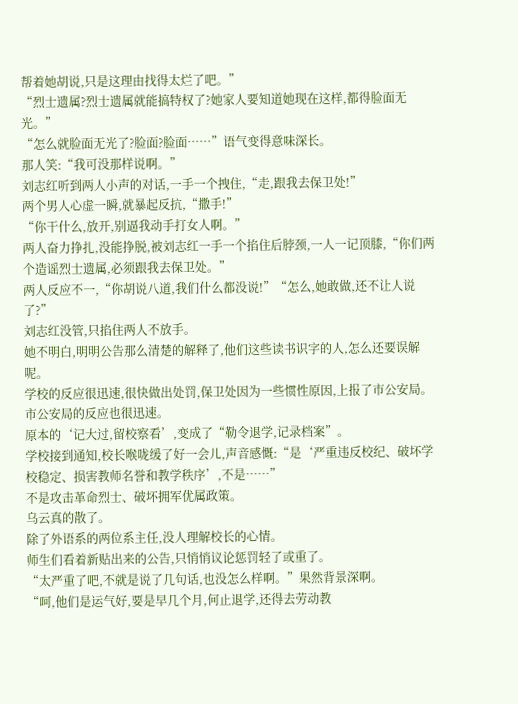帮着她胡说,只是这理由找得太烂了吧。”
“烈士遗属?烈士遗属就能搞特权了?她家人要知道她现在这样,都得脸面无光。”
“怎么就脸面无光了?脸面?脸面……”语气变得意味深长。
那人笑:“我可没那样说啊。”
刘志红听到两人小声的对话,一手一个拽住,“走,跟我去保卫处!”
两个男人心虚一瞬,就暴起反抗,“撒手!”
“你干什么,放开,别逼我动手打女人啊。”
两人奋力挣扎,没能挣脱,被刘志红一手一个掐住后脖颈,一人一记顶膝,“你们两个造谣烈士遗属,必须跟我去保卫处。”
两人反应不一,“你胡说八道,我们什么都没说!”“怎么,她敢做,还不让人说了?”
刘志红没管,只掐住两人不放手。
她不明白,明明公告那么清楚的解释了,他们这些读书识字的人,怎么还要误解呢。
学校的反应很迅速,很快做出处罚,保卫处因为一些惯性原因,上报了市公安局。
市公安局的反应也很迅速。
原本的‘记大过,留校察看’,变成了“勒令退学,记录档案”。
学校接到通知,校长喉咙缓了好一会儿,声音感慨:“是‘严重违反校纪、破坏学校稳定、损害教师名誉和教学秩序’,不是……”
不是攻击革命烈士、破坏拥军优属政策。
乌云真的散了。
除了外语系的两位系主任,没人理解校长的心情。
师生们看着新贴出来的公告,只悄悄议论惩罚轻了或重了。
“太严重了吧,不就是说了几句话,也没怎么样啊。”果然背景深啊。
“呵,他们是运气好,要是早几个月,何止退学,还得去劳动教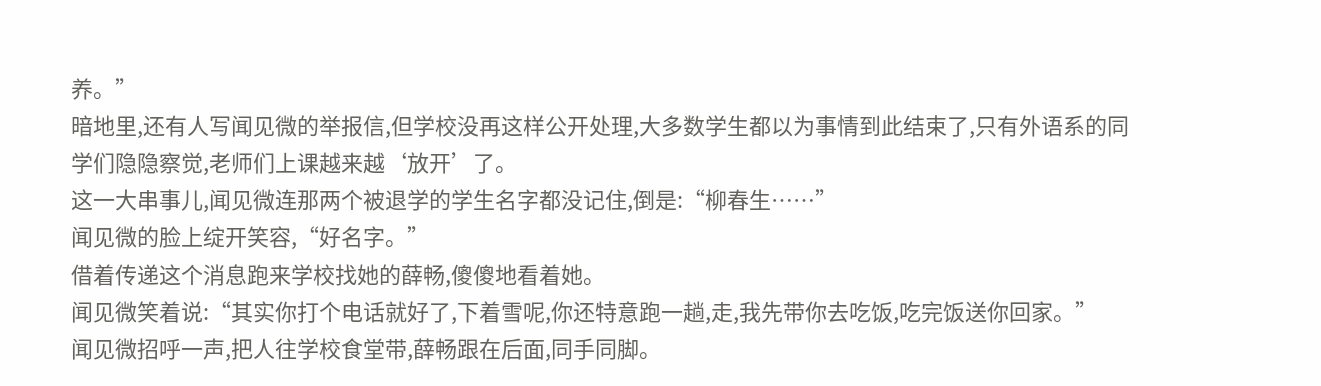养。”
暗地里,还有人写闻见微的举报信,但学校没再这样公开处理,大多数学生都以为事情到此结束了,只有外语系的同学们隐隐察觉,老师们上课越来越‘放开’了。
这一大串事儿,闻见微连那两个被退学的学生名字都没记住,倒是:“柳春生……”
闻见微的脸上绽开笑容,“好名字。”
借着传递这个消息跑来学校找她的薛畅,傻傻地看着她。
闻见微笑着说:“其实你打个电话就好了,下着雪呢,你还特意跑一趟,走,我先带你去吃饭,吃完饭送你回家。”
闻见微招呼一声,把人往学校食堂带,薛畅跟在后面,同手同脚。